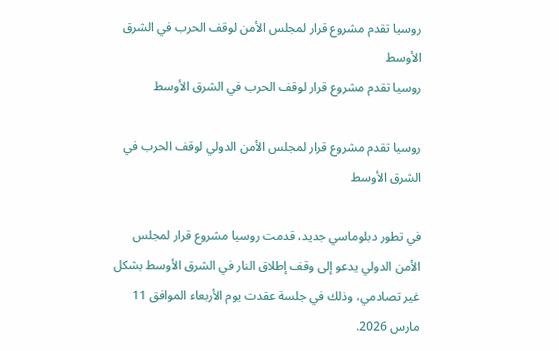روسيا تقدم مشروع قرار لمجلس الأمن لوقف الحرب في الشرق الأوسط
روسيا تقدم مشروع قرار لوقف الحرب في الشرق الأوسط

روسيا تقدم مشروع قرار لمجلس الأمن الدولي لوقف الحرب في الشرق الأوسط

في تطور دبلوماسي جديد، قدمت روسيا مشروع قرار لمجلس الأمن الدولي يدعو إلى وقف إطلاق النار في الشرق الأوسط بشكل غير تصادمي، وذلك في جلسة عقدت يوم الأربعاء الموافق 11 مارس 2026.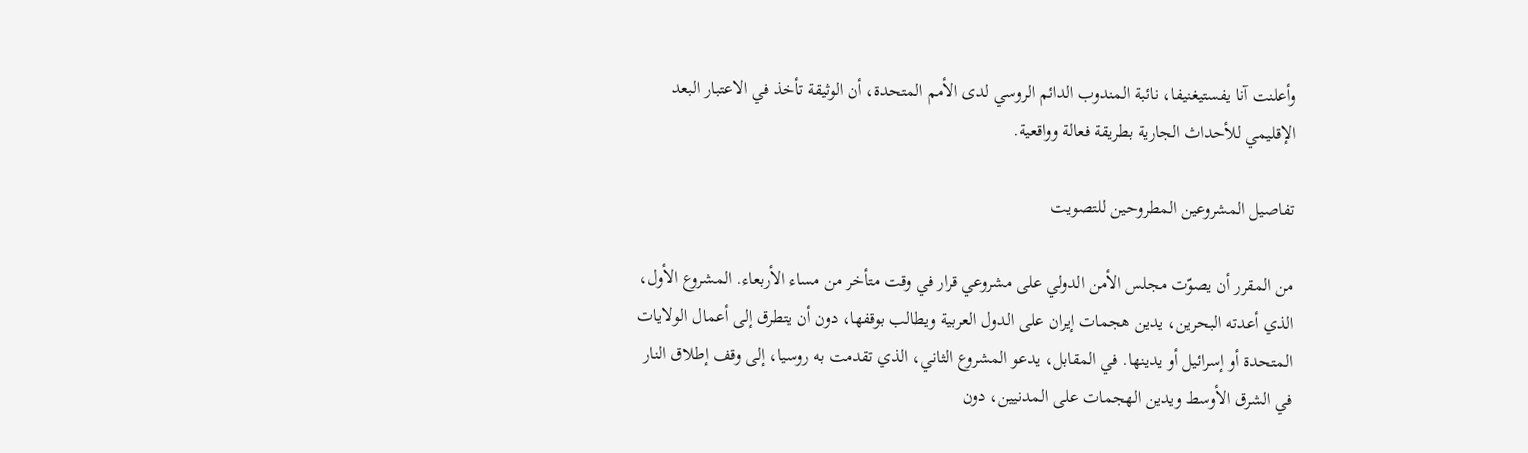وأعلنت آنا يفستيغنيفا، نائبة المندوب الدائم الروسي لدى الأمم المتحدة، أن الوثيقة تأخذ في الاعتبار البعد الإقليمي للأحداث الجارية بطريقة فعالة وواقعية.

تفاصيل المشروعين المطروحين للتصويت

من المقرر أن يصوّت مجلس الأمن الدولي على مشروعي قرار في وقت متأخر من مساء الأربعاء. المشروع الأول، الذي أعدته البحرين، يدين هجمات إيران على الدول العربية ويطالب بوقفها، دون أن يتطرق إلى أعمال الولايات المتحدة أو إسرائيل أو يدينها. في المقابل، يدعو المشروع الثاني، الذي تقدمت به روسيا، إلى وقف إطلاق النار في الشرق الأوسط ويدين الهجمات على المدنيين، دون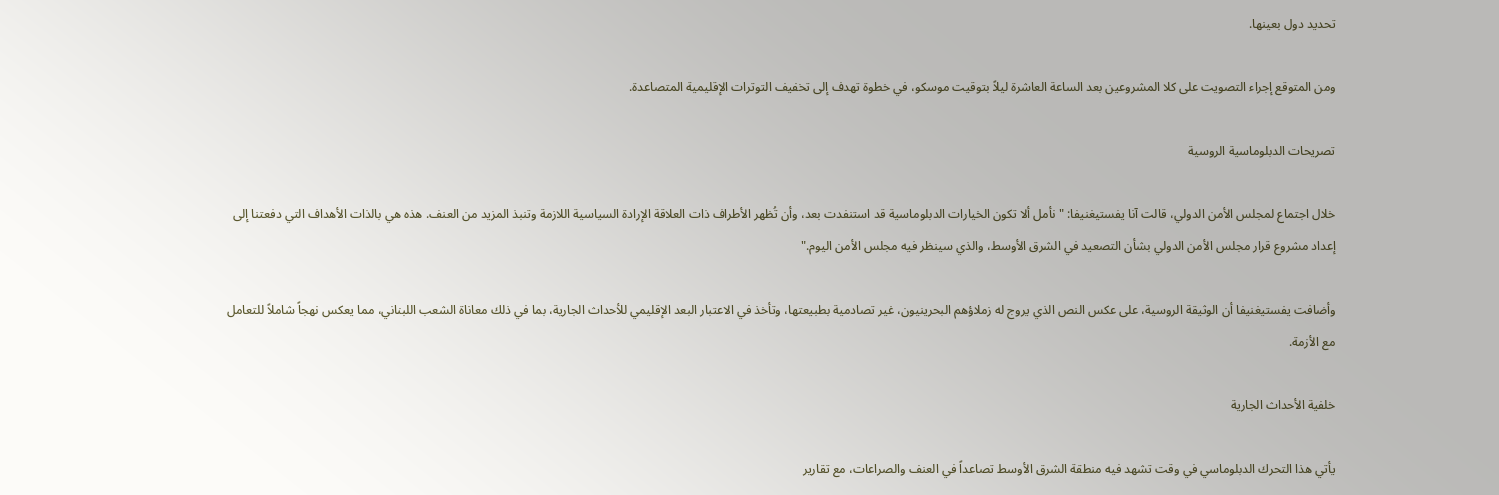تحديد دول بعينها.

ومن المتوقع إجراء التصويت على كلا المشروعين بعد الساعة العاشرة ليلاً بتوقيت موسكو، في خطوة تهدف إلى تخفيف التوترات الإقليمية المتصاعدة.

تصريحات الدبلوماسية الروسية

خلال اجتماع لمجلس الأمن الدولي، قالت آنا يفستيغنيفا: "نأمل ألا تكون الخيارات الدبلوماسية قد استنفدت بعد، وأن تُظهر الأطراف ذات العلاقة الإرادة السياسية اللازمة وتنبذ المزيد من العنف. هذه هي بالذات الأهداف التي دفعتنا إلى إعداد مشروع قرار مجلس الأمن الدولي بشأن التصعيد في الشرق الأوسط، والذي سينظر فيه مجلس الأمن اليوم."

وأضافت يفستيغنيفا أن الوثيقة الروسية، على عكس النص الذي يروج له زملاؤهم البحرينيون، غير تصادمية بطبيعتها، وتأخذ في الاعتبار البعد الإقليمي للأحداث الجارية، بما في ذلك معاناة الشعب اللبناني، مما يعكس نهجاً شاملاً للتعامل مع الأزمة.

خلفية الأحداث الجارية

يأتي هذا التحرك الدبلوماسي في وقت تشهد فيه منطقة الشرق الأوسط تصاعداً في العنف والصراعات، مع تقارير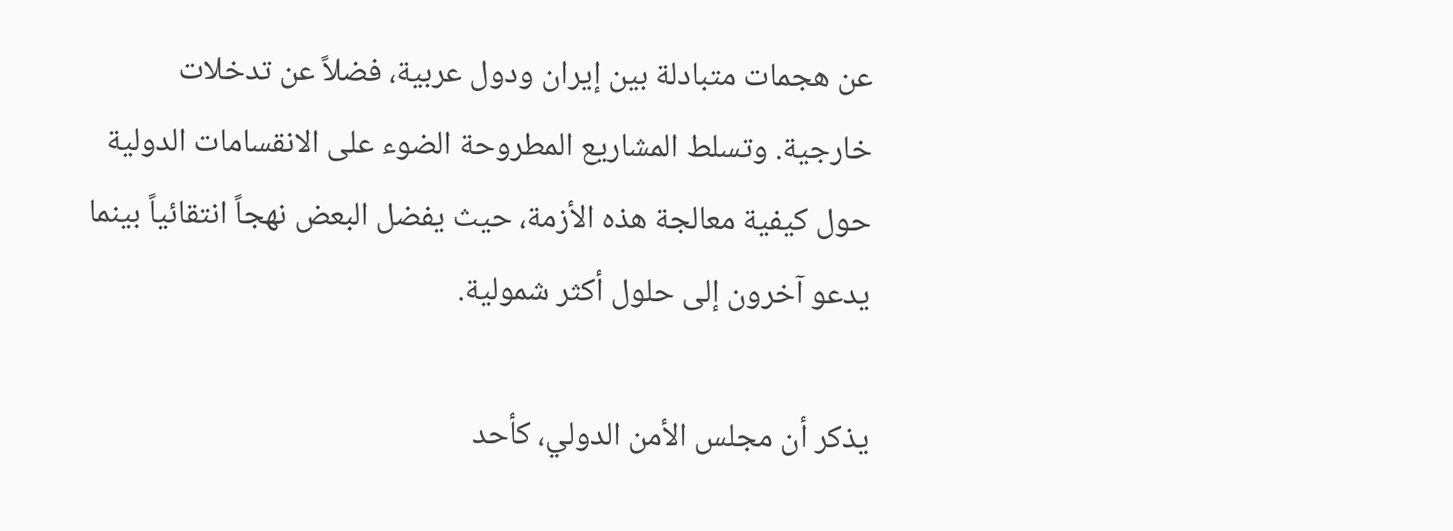عن هجمات متبادلة بين إيران ودول عربية، فضلاً عن تدخلات خارجية. وتسلط المشاريع المطروحة الضوء على الانقسامات الدولية حول كيفية معالجة هذه الأزمة، حيث يفضل البعض نهجاً انتقائياً بينما يدعو آخرون إلى حلول أكثر شمولية.

يذكر أن مجلس الأمن الدولي، كأحد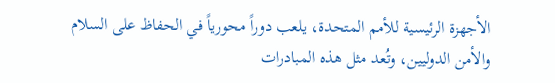الأجهزة الرئيسية للأمم المتحدة، يلعب دوراً محورياً في الحفاظ على السلام والأمن الدوليين، وتُعد مثل هذه المبادرات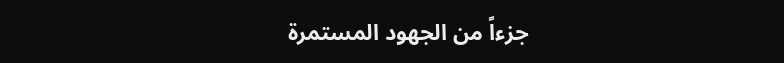جزءاً من الجهود المستمرة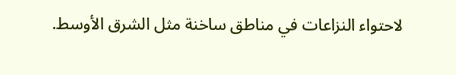لاحتواء النزاعات في مناطق ساخنة مثل الشرق الأوسط.